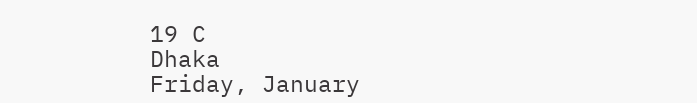19 C
Dhaka
Friday, January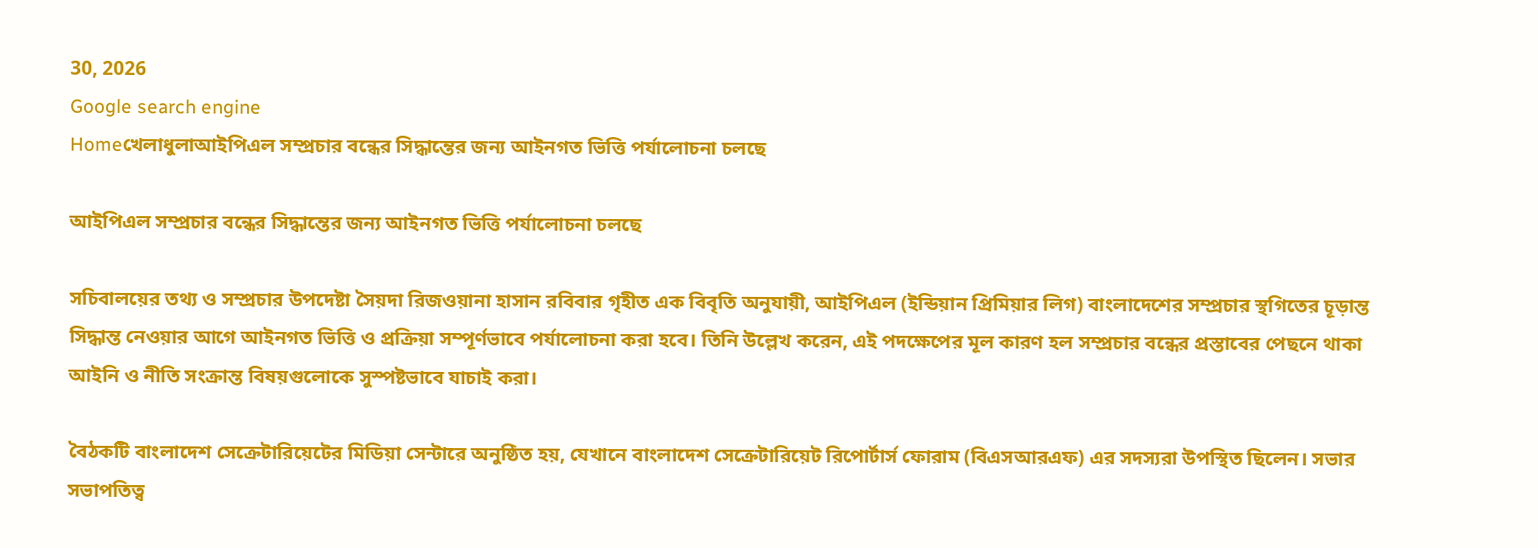30, 2026
Google search engine
Homeখেলাধুলাআইপিএল সম্প্রচার বন্ধের সিদ্ধান্তের জন্য আইনগত ভিত্তি পর্যালোচনা চলছে

আইপিএল সম্প্রচার বন্ধের সিদ্ধান্তের জন্য আইনগত ভিত্তি পর্যালোচনা চলছে

সচিবালয়ের তথ্য ও সম্প্রচার উপদেষ্টা সৈয়দা রিজওয়ানা হাসান রবিবার গৃহীত এক বিবৃতি অনুযায়ী, আইপিএল (ইন্ডিয়ান প্রিমিয়ার লিগ) বাংলাদেশের সম্প্রচার স্থগিতের চূড়ান্ত সিদ্ধান্ত নেওয়ার আগে আইনগত ভিত্তি ও প্রক্রিয়া সম্পূর্ণভাবে পর্যালোচনা করা হবে। তিনি উল্লেখ করেন, এই পদক্ষেপের মূল কারণ হল সম্প্রচার বন্ধের প্রস্তাবের পেছনে থাকা আইনি ও নীতি সংক্রান্ত বিষয়গুলোকে সুস্পষ্টভাবে যাচাই করা।

বৈঠকটি বাংলাদেশ সেক্রেটারিয়েটের মিডিয়া সেন্টারে অনুষ্ঠিত হয়, যেখানে বাংলাদেশ সেক্রেটারিয়েট রিপোর্টার্স ফোরাম (বিএসআরএফ) এর সদস্যরা উপস্থিত ছিলেন। সভার সভাপতিত্ব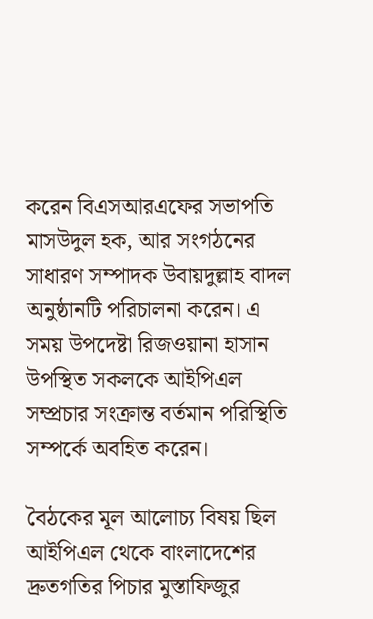করেন বিএসআরএফের সভাপতি মাসউদুল হক, আর সংগঠনের সাধারণ সম্পাদক উবায়দুল্লাহ বাদল অনুষ্ঠানটি পরিচালনা করেন। এ সময় উপদেষ্টা রিজওয়ানা হাসান উপস্থিত সকলকে আইপিএল সম্প্রচার সংক্রান্ত বর্তমান পরিস্থিতি সম্পর্কে অবহিত করেন।

বৈঠকের মূল আলোচ্য বিষয় ছিল আইপিএল থেকে বাংলাদেশের দ্রুতগতির পিচার মুস্তাফিজুর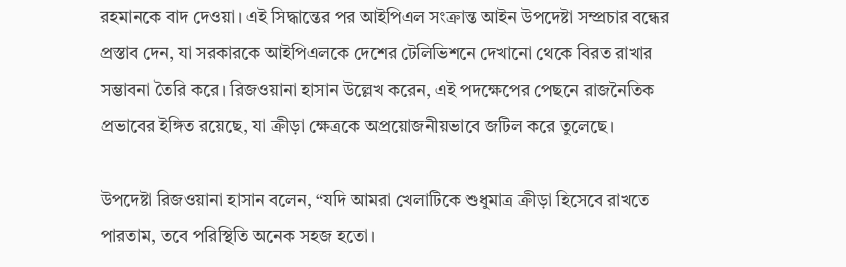রহমানকে বাদ দেওয়া। এই সিদ্ধান্তের পর আইপিএল সংক্রান্ত আইন উপদেষ্টা সম্প্রচার বন্ধের প্রস্তাব দেন, যা সরকারকে আইপিএলকে দেশের টেলিভিশনে দেখানো থেকে বিরত রাখার সম্ভাবনা তৈরি করে। রিজওয়ানা হাসান উল্লেখ করেন, এই পদক্ষেপের পেছনে রাজনৈতিক প্রভাবের ইঙ্গিত রয়েছে, যা ক্রীড়া ক্ষেত্রকে অপ্রয়োজনীয়ভাবে জটিল করে তুলেছে।

উপদেষ্টা রিজওয়ানা হাসান বলেন, “যদি আমরা খেলাটিকে শুধুমাত্র ক্রীড়া হিসেবে রাখতে পারতাম, তবে পরিস্থিতি অনেক সহজ হতো।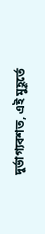দুর্ভাগ্যবশত, এই মুহূর্তে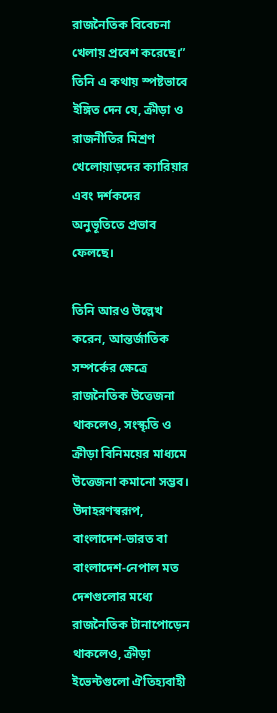রাজনৈতিক বিবেচনা খেলায় প্রবেশ করেছে।” তিনি এ কথায় স্পষ্টভাবে ইঙ্গিত দেন যে, ক্রীড়া ও রাজনীতির মিশ্রণ খেলোয়াড়দের ক্যারিয়ার এবং দর্শকদের অনুভূতিতে প্রভাব ফেলছে।

তিনি আরও উল্লেখ করেন, আন্তর্জাতিক সম্পর্কের ক্ষেত্রে রাজনৈতিক উত্তেজনা থাকলেও, সংস্কৃতি ও ক্রীড়া বিনিময়ের মাধ্যমে উত্তেজনা কমানো সম্ভব। উদাহরণস্বরূপ, বাংলাদেশ-ভারত বা বাংলাদেশ-নেপাল মত দেশগুলোর মধ্যে রাজনৈতিক টানাপোড়েন থাকলেও, ক্রীড়া ইভেন্টগুলো ঐতিহ্যবাহী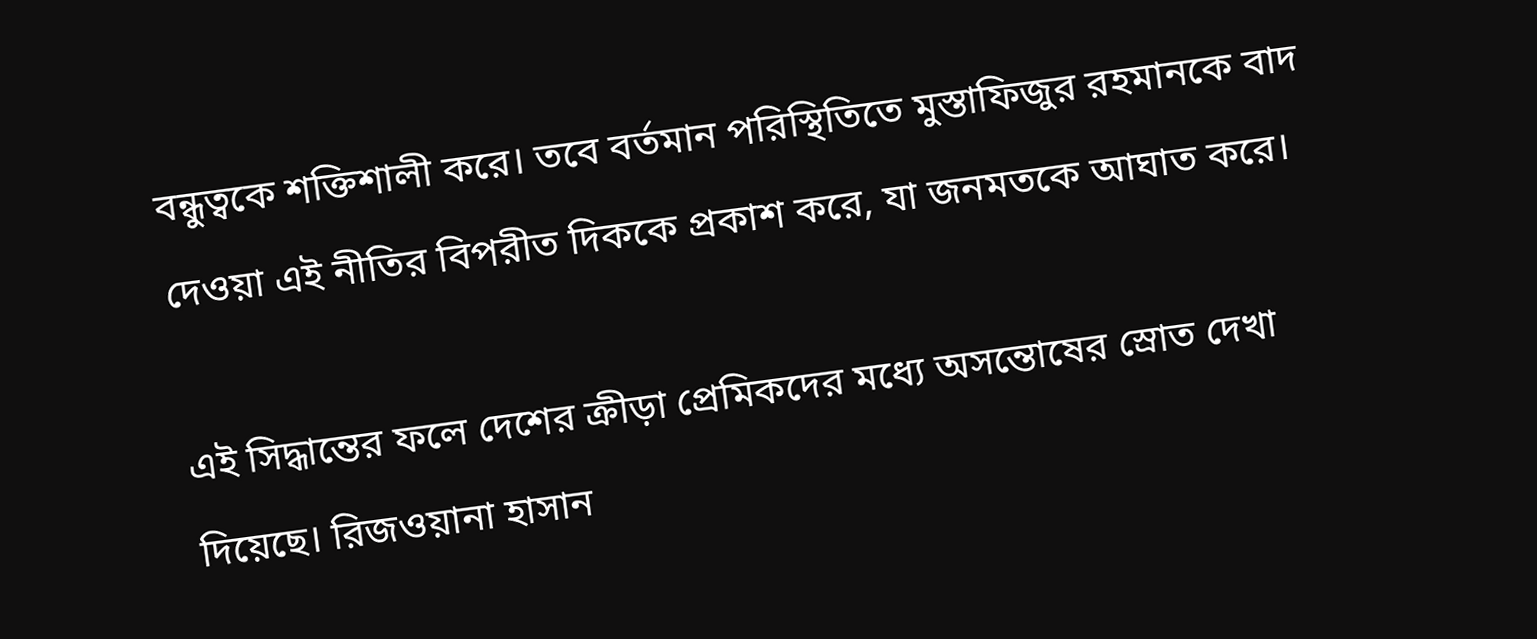বন্ধুত্বকে শক্তিশালী করে। তবে বর্তমান পরিস্থিতিতে মুস্তাফিজুর রহমানকে বাদ দেওয়া এই নীতির বিপরীত দিককে প্রকাশ করে, যা জনমতকে আঘাত করে।

এই সিদ্ধান্তের ফলে দেশের ক্রীড়া প্রেমিকদের মধ্যে অসন্তোষের স্রোত দেখা দিয়েছে। রিজওয়ানা হাসান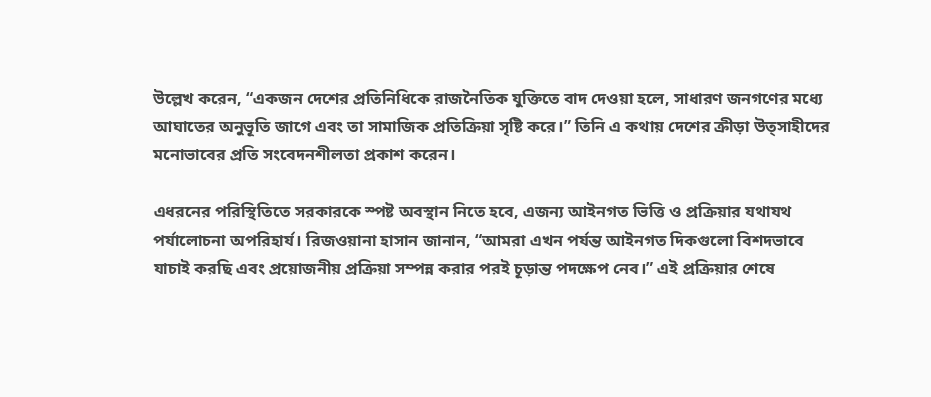উল্লেখ করেন, “একজন দেশের প্রতিনিধিকে রাজনৈতিক যুক্তিতে বাদ দেওয়া হলে, সাধারণ জনগণের মধ্যে আঘাতের অনুভূতি জাগে এবং তা সামাজিক প্রতিক্রিয়া সৃষ্টি করে।” তিনি এ কথায় দেশের ক্রীড়া উত্সাহীদের মনোভাবের প্রতি সংবেদনশীলতা প্রকাশ করেন।

এধরনের পরিস্থিতিতে সরকারকে স্পষ্ট অবস্থান নিতে হবে, এজন্য আইনগত ভিত্তি ও প্রক্রিয়ার যথাযথ পর্যালোচনা অপরিহার্য। রিজওয়ানা হাসান জানান, “আমরা এখন পর্যন্ত আইনগত দিকগুলো বিশদভাবে যাচাই করছি এবং প্রয়োজনীয় প্রক্রিয়া সম্পন্ন করার পরই চূড়ান্ত পদক্ষেপ নেব।” এই প্রক্রিয়ার শেষে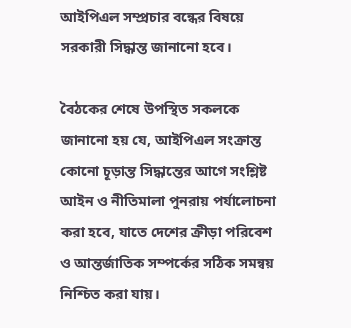আইপিএল সম্প্রচার বন্ধের বিষয়ে সরকারী সিদ্ধান্ত জানানো হবে।

বৈঠকের শেষে উপস্থিত সকলকে জানানো হয় যে, আইপিএল সংক্রান্ত কোনো চূড়ান্ত সিদ্ধান্তের আগে সংশ্লিষ্ট আইন ও নীতিমালা পুনরায় পর্যালোচনা করা হবে, যাতে দেশের ক্রীড়া পরিবেশ ও আন্তর্জাতিক সম্পর্কের সঠিক সমন্বয় নিশ্চিত করা যায়।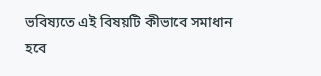ভবিষ্যতে এই বিষয়টি কীভাবে সমাধান হবে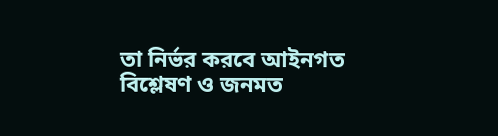তা নির্ভর করবে আইনগত বিশ্লেষণ ও জনমত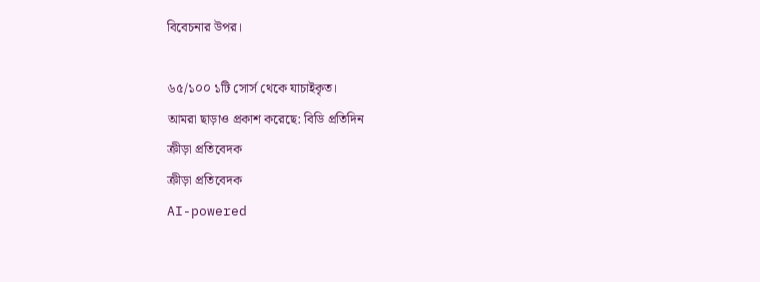বিবেচনার উপর।

৬৫/১০০ ১টি সোর্স থেকে যাচাইকৃত।
আমরা ছাড়াও প্রকাশ করেছে: বিডি প্রতিদিন
ক্রীড়া প্রতিবেদক
ক্রীড়া প্রতিবেদক
AI-powered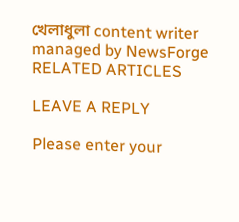খেলাধুলা content writer managed by NewsForge
RELATED ARTICLES

LEAVE A REPLY

Please enter your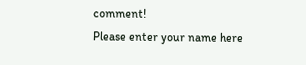comment!
Please enter your name here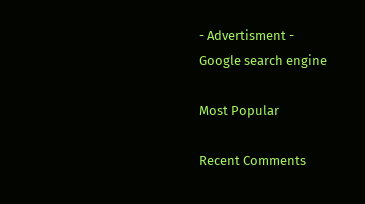- Advertisment -
Google search engine

Most Popular

Recent Comments